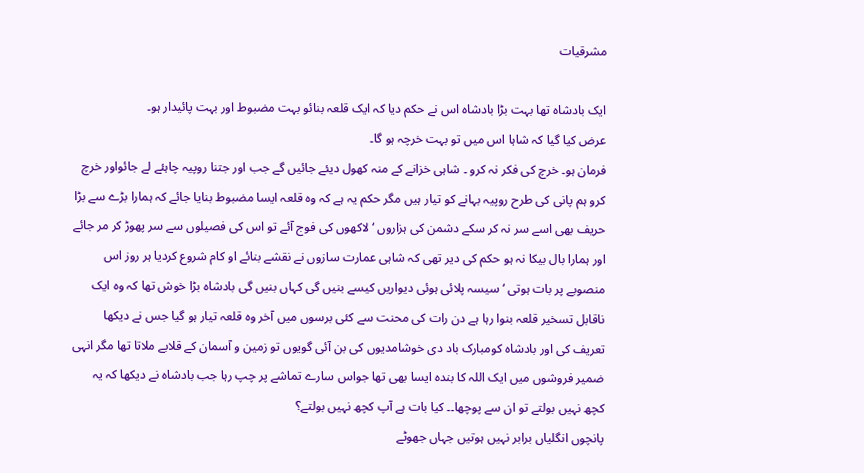مشرقیات

ایک بادشاہ تھا بہت بڑا بادشاہ اس نے حکم دیا کہ ایک قلعہ بنائو بہت مضبوط اور بہت پائیدار ہو۔
عرض کیا گیا کہ شاہا اس میں تو بہت خرچہ ہو گا۔
فرمان ہو۔ خرچ کی فکر نہ کرو ۔ شاہی خزانے کے منہ کھول دیئے جائیں گے جب اور جتنا روپیہ چاہئے لے جائواور خرچ کرو ہم پانی کی طرح روپیہ بہانے کو تیار ہیں مگر حکم یہ ہے کہ وہ قلعہ ایسا مضبوط بنایا جائے کہ ہمارا بڑے سے بڑا حریف بھی اسے سر نہ کر سکے دشمن کی ہزاروں ‘ لاکھوں کی فوج آئے تو اس کی فصیلوں سے سر پھوڑ کر مر جائے اور ہمارا بال بیکا نہ ہو حکم کی دیر تھی کہ شاہی عمارت سازوں نے نقشے بنائے او کام شروع کردیا ہر روز اس منصوبے پر بات ہوتی ‘ سیسہ پلائی ہوئی دیواریں کیسے بنیں گی کہاں بنیں گی بادشاہ بڑا خوش تھا کہ وہ ایک ناقابل تسخیر قلعہ بنوا رہا ہے دن رات کی محنت سے کئی برسوں میں آخر وہ قلعہ تیار ہو گیا جس نے دیکھا تعریف کی اور بادشاہ کومبارک باد دی خوشامدیوں کی بن آئی گویوں تو زمین و آسمان کے قلابے ملاتا تھا مگر انہی ضمیر فروشوں میں ایک اللہ کا بندہ ایسا بھی تھا جواس سارے تماشے پر چپ رہا جب بادشاہ نے دیکھا کہ یہ کچھ نہیں بولتے تو ان سے پوچھا۔۔ کیا بات ہے آپ کچھ نہیں بولتے؟
پانچوں انگلیاں برابر نہیں ہوتیں جہاں جھوٹے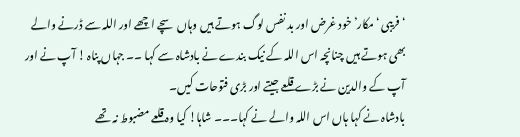‘ فریبی ‘مکار’ خود غرض اور بد نفس لوگ ہوتے ہیں وہاں سچے اچھے اور اللہ سے ڈرنے والے بھی ہوتے ہیں چنانچہ اس اللہ کے نیک بندے نے بادشاہ سے کہا ۔۔ جہاں پناہ ! آپ نے اور آپ کے والدین نے بڑے قلعے جیتے اور بڑی فتوحات کیں۔
بادشاہ نے کہا ہاں اس اللہ والے نے کہا۔۔۔ شاہا! کیا وہ قلعے مضبوط نہ تھے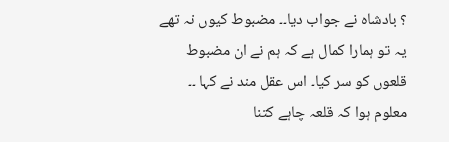؟ بادشاہ نے جواب دیا۔۔ مضبوط کیوں نہ تھے یہ تو ہمارا کمال ہے کہ ہم نے ان مضبوط قلعوں کو سر کیا۔ اس عقل مند نے کہا ۔۔ معلوم ہوا کہ قلعہ چاہے کتنا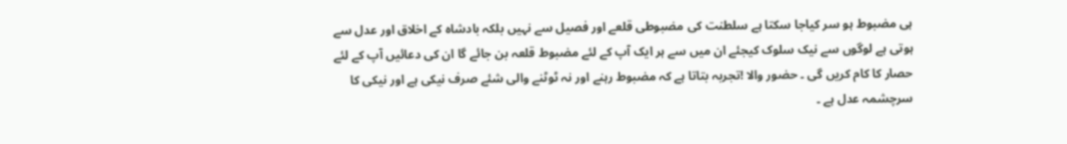ہی مضبوط ہو سر کیاجا سکتا ہے سلطنت کی مضبوطی قلعے اور فصیل سے نہیں بلکہ بادشاہ کے اخلاق اور عدل سے ہوتی ہے لوگوں سے نیک سلوک کیجئے ان میں سے ہر ایک آپ کے لئے مضبوط قلعہ بن جائے گا ان کی دعائیں آپ کے لئے حصار کا کام کریں گی ۔ حضور والا !تجربہ بتاتا ہے کہ مضبوط رہنے اور نہ ٹوٹنے والی شئے صرف نیکی ہے اور نیکی کا سرچشمہ عدل ہے ۔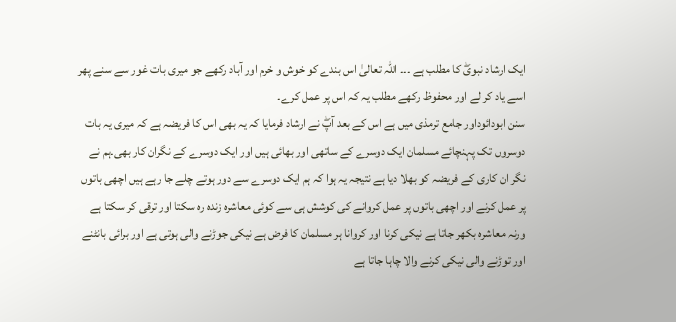ایک ارشاد نبویۖ کا مطلب ہے ۔۔۔ اللہ تعالیٰ اس بندے کو خوش و خرم اور آباد رکھے جو میری بات غور سے سنے پھر اسے یاد کر لے اور محفوظ رکھے مطلب یہ کہ اس پر عمل کرے۔
سنن ابودائوداور جامع ترمذی میں ہے اس کے بعد آپۖ نے ارشاد فرمایا کہ یہ بھی اس کا فریضہ ہے کہ میری یہ بات دوسروں تک پہنچائے مسلمان ایک دوسرے کے ساتھی اور بھائی ہیں اور ایک دوسرے کے نگران کار بھی۔ہم نے نگر ان کاری کے فریضہ کو بھلا دیا ہے نتیجہ یہ ہوا کہ ہم ایک دوسرے سے دور ہوتے چلے جا رہے ہیں اچھی باتوں پر عمل کرنے اور اچھی باتوں پر عمل کروانے کی کوشش ہی سے کوئی معاشرہ زندہ رہ سکتا اور ترقی کر سکتا ہے ورنہ معاشرہ بکھر جاتا ہے نیکی کرنا اور کروانا ہر مسلمان کا فرض ہے نیکی جوڑنے والی ہوتی ہے اور برائی بانٹنے اور توڑنے والی نیکی کرنے والا چاہا جاتا ہے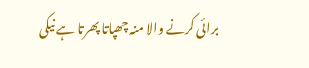برائی کرنے والا منہ چھپاتا پھرتا ہے نیکی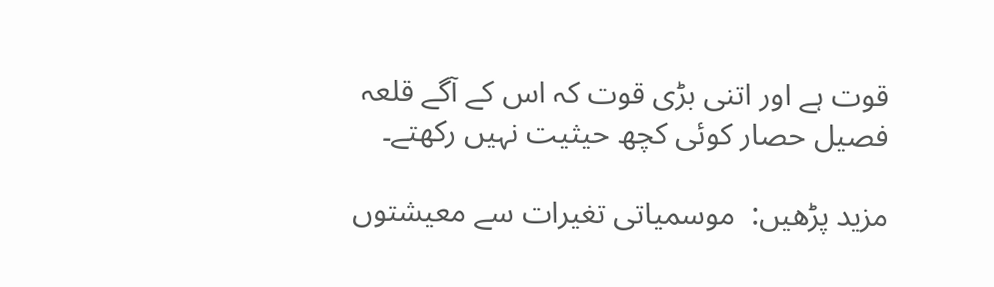قوت ہے اور اتنی بڑی قوت کہ اس کے آگے قلعہ فصیل حصار کوئی کچھ حیثیت نہیں رکھتے۔

مزید پڑھیں:  موسمیاتی تغیرات سے معیشتوں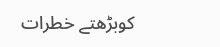کوبڑھتے خطرات